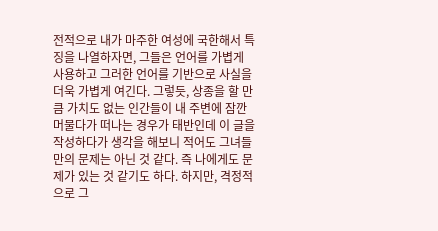전적으로 내가 마주한 여성에 국한해서 특징을 나열하자면, 그들은 언어를 가볍게 사용하고 그러한 언어를 기반으로 사실을 더욱 가볍게 여긴다. 그렇듯, 상종을 할 만큼 가치도 없는 인간들이 내 주변에 잠깐 머물다가 떠나는 경우가 태반인데 이 글을 작성하다가 생각을 해보니 적어도 그녀들만의 문제는 아닌 것 같다. 즉 나에게도 문제가 있는 것 같기도 하다. 하지만, 격정적으로 그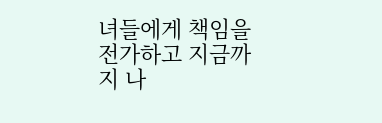녀들에게 책임을 전가하고 지금까지 나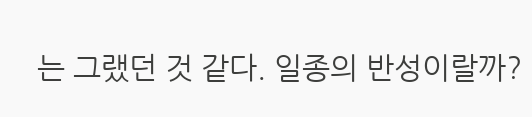는 그랬던 것 같다. 일종의 반성이랄까?